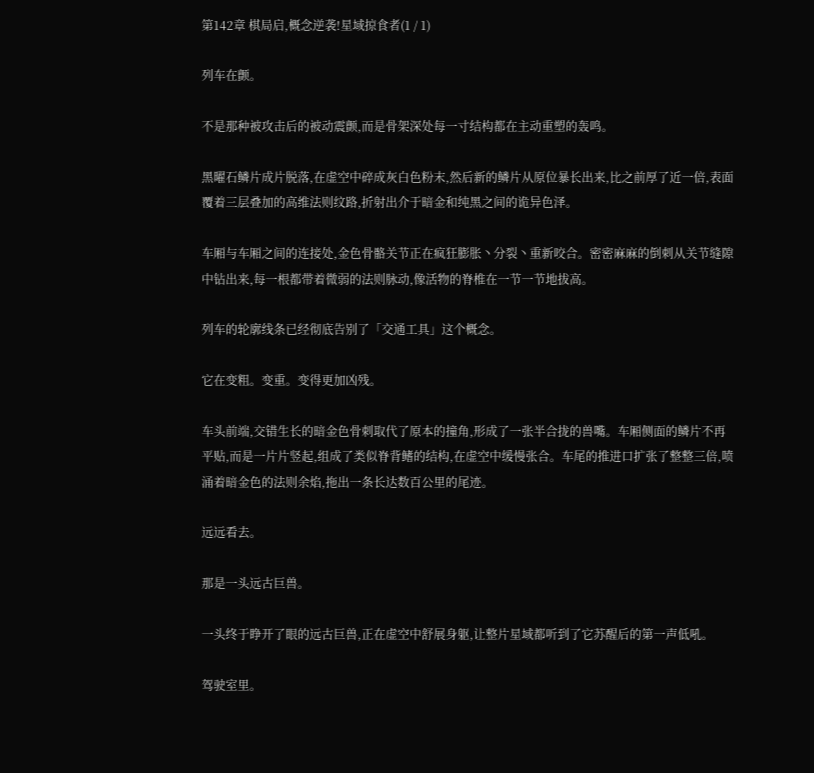第142章 棋局启,概念逆袭!星域掠食者(1 / 1)

列车在颤。

不是那种被攻击后的被动震颤,而是骨架深处每一寸结构都在主动重塑的轰鸣。

黑曜石鳞片成片脱落,在虚空中碎成灰白色粉末,然后新的鳞片从原位暴长出来,比之前厚了近一倍,表面覆着三层叠加的高维法则纹路,折射出介于暗金和纯黑之间的诡异色泽。

车厢与车厢之间的连接处,金色骨骼关节正在疯狂膨胀丶分裂丶重新咬合。密密麻麻的倒刺从关节缝隙中钻出来,每一根都带着微弱的法则脉动,像活物的脊椎在一节一节地拔高。

列车的轮廓线条已经彻底告别了「交通工具」这个概念。

它在变粗。变重。变得更加凶残。

车头前端,交错生长的暗金色骨刺取代了原本的撞角,形成了一张半合拢的兽嘴。车厢侧面的鳞片不再平贴,而是一片片竖起,组成了类似脊背鳍的结构,在虚空中缓慢张合。车尾的推进口扩张了整整三倍,喷涌着暗金色的法则余焰,拖出一条长达数百公里的尾迹。

远远看去。

那是一头远古巨兽。

一头终于睁开了眼的远古巨兽,正在虚空中舒展身躯,让整片星域都听到了它苏醒后的第一声低吼。

驾驶室里。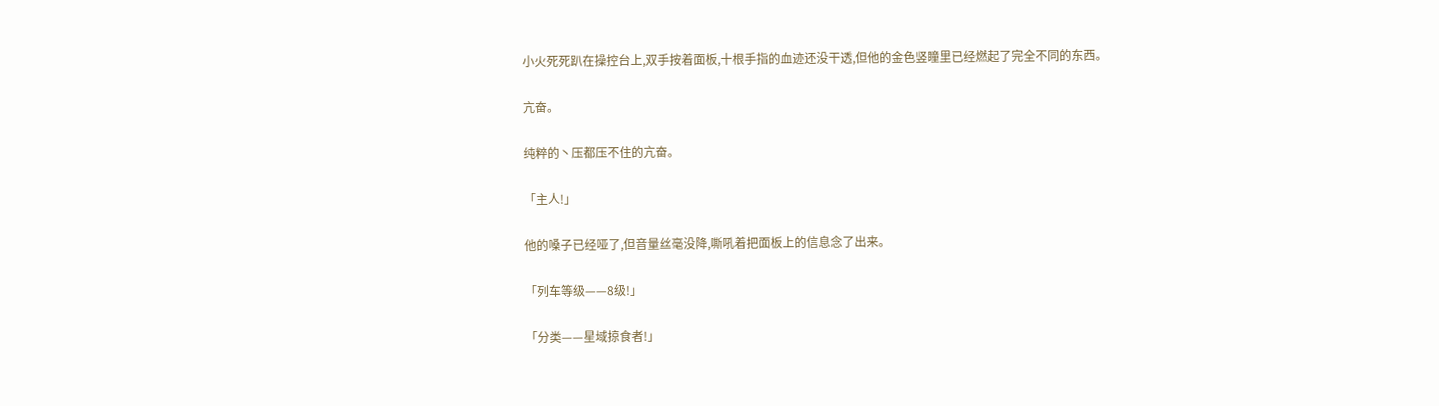小火死死趴在操控台上,双手按着面板,十根手指的血迹还没干透,但他的金色竖瞳里已经燃起了完全不同的东西。

亢奋。

纯粹的丶压都压不住的亢奋。

「主人!」

他的嗓子已经哑了,但音量丝毫没降,嘶吼着把面板上的信息念了出来。

「列车等级——8级!」

「分类——星域掠食者!」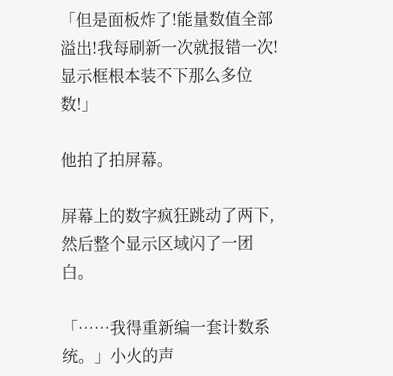「但是面板炸了!能量数值全部溢出!我每刷新一次就报错一次!显示框根本装不下那么多位数!」

他拍了拍屏幕。

屏幕上的数字疯狂跳动了两下,然后整个显示区域闪了一团白。

「……我得重新编一套计数系统。」小火的声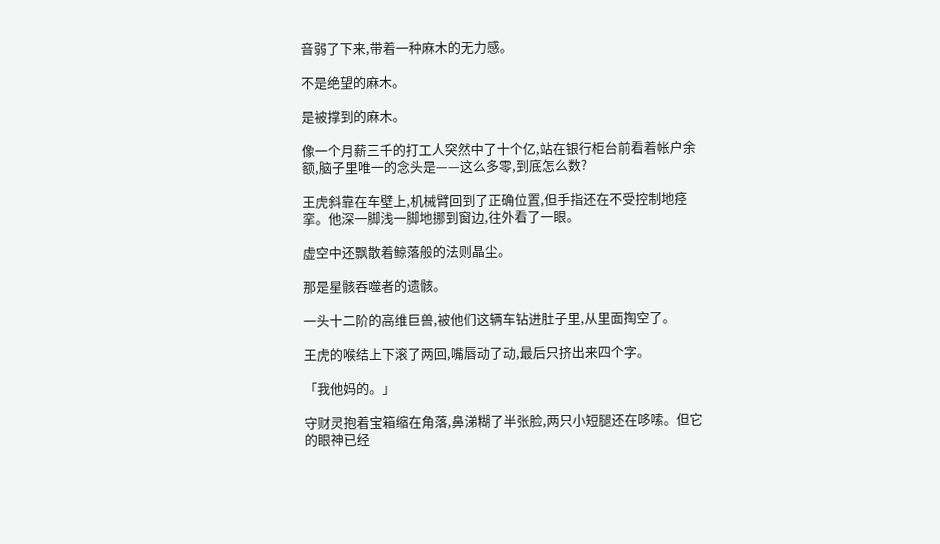音弱了下来,带着一种麻木的无力感。

不是绝望的麻木。

是被撑到的麻木。

像一个月薪三千的打工人突然中了十个亿,站在银行柜台前看着帐户余额,脑子里唯一的念头是——这么多零,到底怎么数?

王虎斜靠在车壁上,机械臂回到了正确位置,但手指还在不受控制地痉挛。他深一脚浅一脚地挪到窗边,往外看了一眼。

虚空中还飘散着鲸落般的法则晶尘。

那是星骸吞噬者的遗骸。

一头十二阶的高维巨兽,被他们这辆车钻进肚子里,从里面掏空了。

王虎的喉结上下滚了两回,嘴唇动了动,最后只挤出来四个字。

「我他妈的。」

守财灵抱着宝箱缩在角落,鼻涕糊了半张脸,两只小短腿还在哆嗦。但它的眼神已经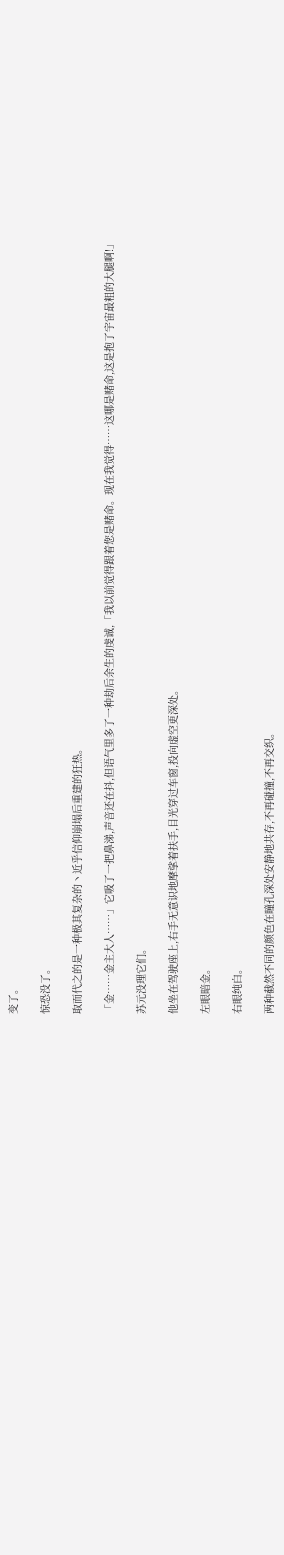变了。

惊恐没了。

取而代之的是一种极其复杂的丶近乎信仰崩塌后重建的狂热。

「金……金主大人……」它吸了一把鼻涕,声音还在抖,但语气里多了一种劫后余生的虔诚,「我以前觉得跟着您是赌命。现在我觉得……这哪是赌命,这是抱了宇宙最粗的大腿啊!」

苏元没理它们。

他坐在驾驶座上,右手无意识地摩挲着扶手,目光穿过车窗,投向虚空更深处。

左眼暗金。

右眼纯白。

两种截然不同的颜色在瞳孔深处安静地共存,不再碰撞,不再交织。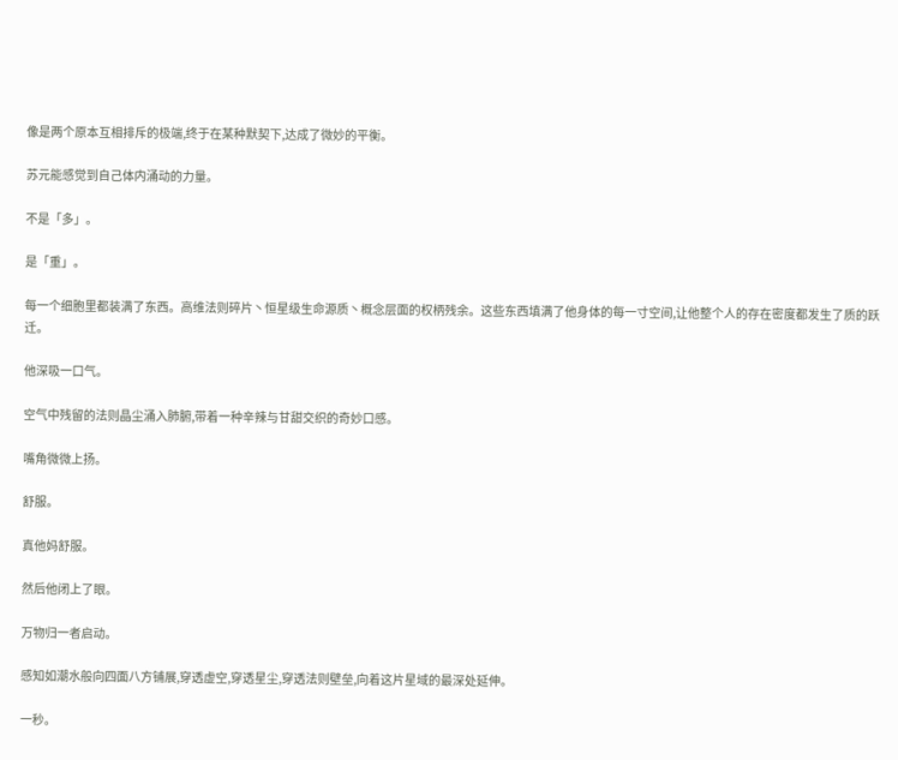像是两个原本互相排斥的极端,终于在某种默契下,达成了微妙的平衡。

苏元能感觉到自己体内涌动的力量。

不是「多」。

是「重」。

每一个细胞里都装满了东西。高维法则碎片丶恒星级生命源质丶概念层面的权柄残余。这些东西填满了他身体的每一寸空间,让他整个人的存在密度都发生了质的跃迁。

他深吸一口气。

空气中残留的法则晶尘涌入肺腑,带着一种辛辣与甘甜交织的奇妙口感。

嘴角微微上扬。

舒服。

真他妈舒服。

然后他闭上了眼。

万物归一者启动。

感知如潮水般向四面八方铺展,穿透虚空,穿透星尘,穿透法则壁垒,向着这片星域的最深处延伸。

一秒。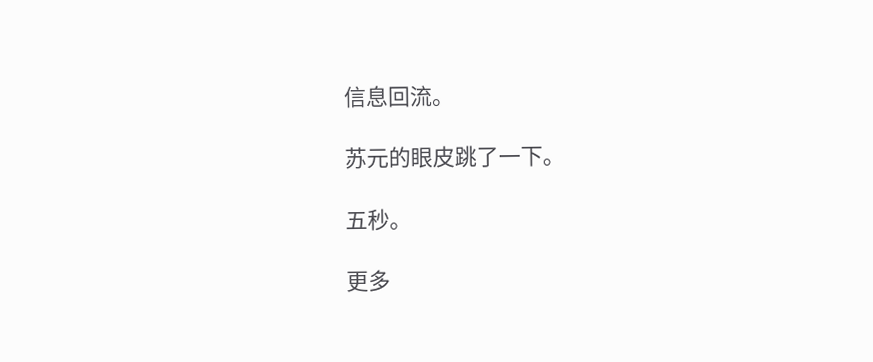信息回流。

苏元的眼皮跳了一下。

五秒。

更多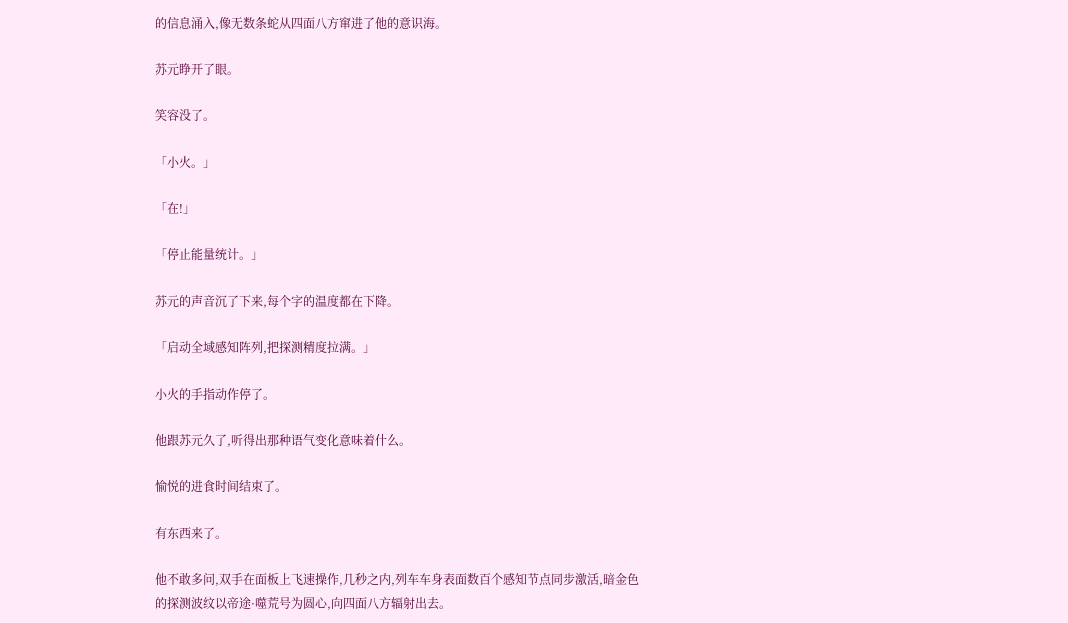的信息涌入,像无数条蛇从四面八方窜进了他的意识海。

苏元睁开了眼。

笑容没了。

「小火。」

「在!」

「停止能量统计。」

苏元的声音沉了下来,每个字的温度都在下降。

「启动全域感知阵列,把探测精度拉满。」

小火的手指动作停了。

他跟苏元久了,听得出那种语气变化意味着什么。

愉悦的进食时间结束了。

有东西来了。

他不敢多问,双手在面板上飞速操作,几秒之内,列车车身表面数百个感知节点同步激活,暗金色的探测波纹以帝途·噬荒号为圆心,向四面八方辐射出去。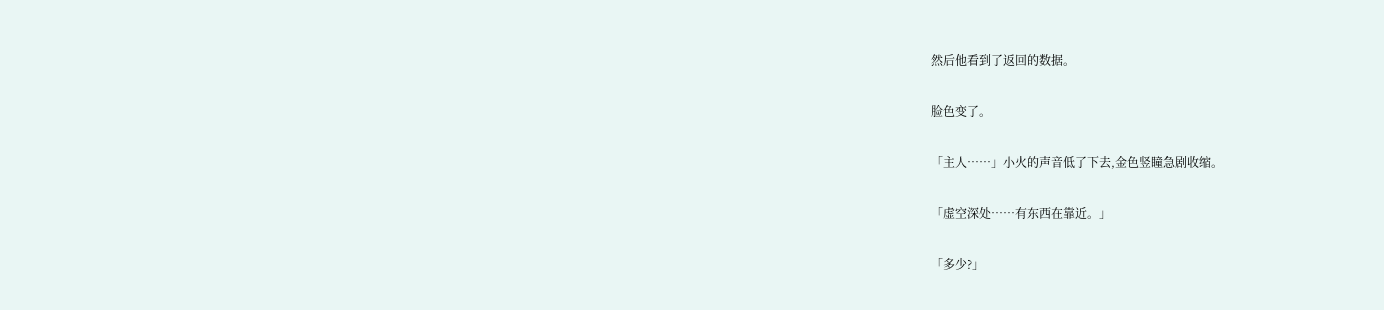然后他看到了返回的数据。

脸色变了。

「主人……」小火的声音低了下去,金色竖瞳急剧收缩。

「虚空深处……有东西在靠近。」

「多少?」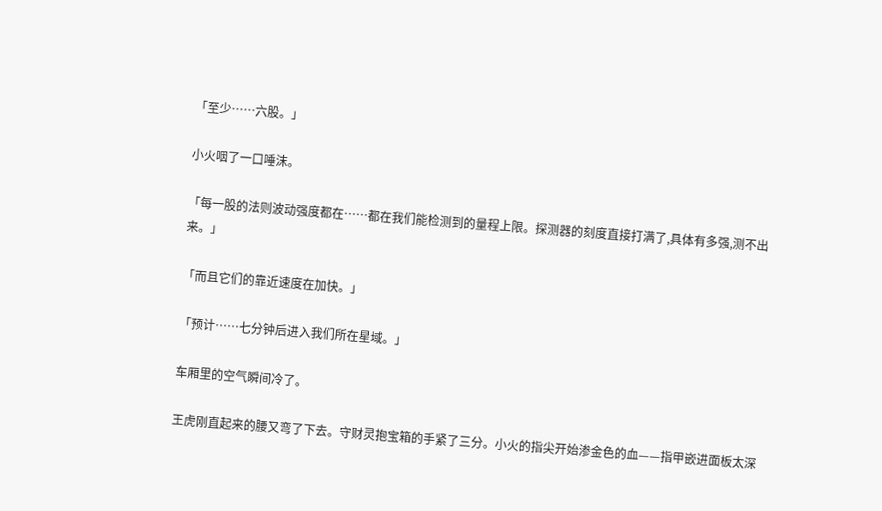「至少……六股。」

小火咽了一口唾沫。

「每一股的法则波动强度都在……都在我们能检测到的量程上限。探测器的刻度直接打满了,具体有多强,测不出来。」

「而且它们的靠近速度在加快。」

「预计……七分钟后进入我们所在星域。」

车厢里的空气瞬间冷了。

王虎刚直起来的腰又弯了下去。守财灵抱宝箱的手紧了三分。小火的指尖开始渗金色的血——指甲嵌进面板太深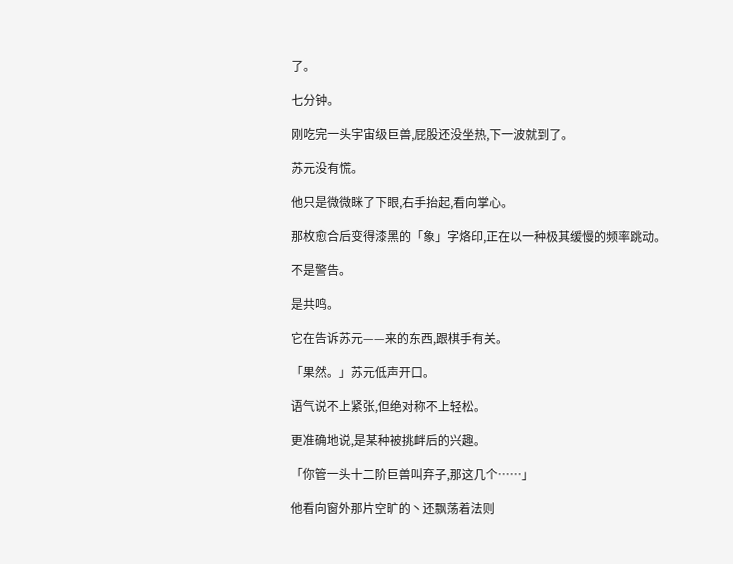了。

七分钟。

刚吃完一头宇宙级巨兽,屁股还没坐热,下一波就到了。

苏元没有慌。

他只是微微眯了下眼,右手抬起,看向掌心。

那枚愈合后变得漆黑的「象」字烙印,正在以一种极其缓慢的频率跳动。

不是警告。

是共鸣。

它在告诉苏元——来的东西,跟棋手有关。

「果然。」苏元低声开口。

语气说不上紧张,但绝对称不上轻松。

更准确地说,是某种被挑衅后的兴趣。

「你管一头十二阶巨兽叫弃子,那这几个……」

他看向窗外那片空旷的丶还飘荡着法则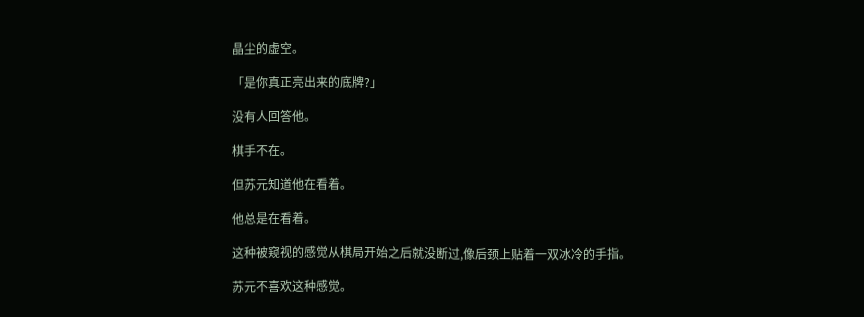晶尘的虚空。

「是你真正亮出来的底牌?」

没有人回答他。

棋手不在。

但苏元知道他在看着。

他总是在看着。

这种被窥视的感觉从棋局开始之后就没断过,像后颈上贴着一双冰冷的手指。

苏元不喜欢这种感觉。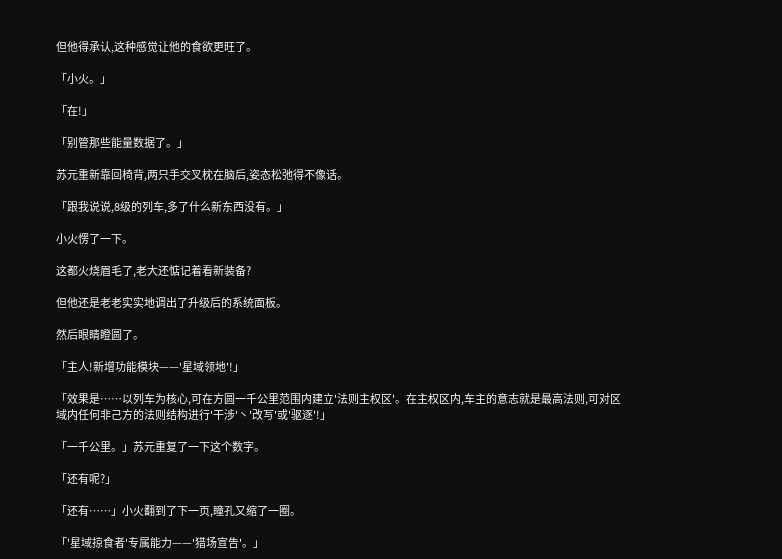但他得承认,这种感觉让他的食欲更旺了。

「小火。」

「在!」

「别管那些能量数据了。」

苏元重新靠回椅背,两只手交叉枕在脑后,姿态松弛得不像话。

「跟我说说,8级的列车,多了什么新东西没有。」

小火愣了一下。

这都火烧眉毛了,老大还惦记着看新装备?

但他还是老老实实地调出了升级后的系统面板。

然后眼睛瞪圆了。

「主人!新增功能模块——'星域领地'!」

「效果是……以列车为核心,可在方圆一千公里范围内建立'法则主权区'。在主权区内,车主的意志就是最高法则,可对区域内任何非己方的法则结构进行'干涉'丶'改写'或'驱逐'!」

「一千公里。」苏元重复了一下这个数字。

「还有呢?」

「还有……」小火翻到了下一页,瞳孔又缩了一圈。

「'星域掠食者'专属能力——'猎场宣告'。」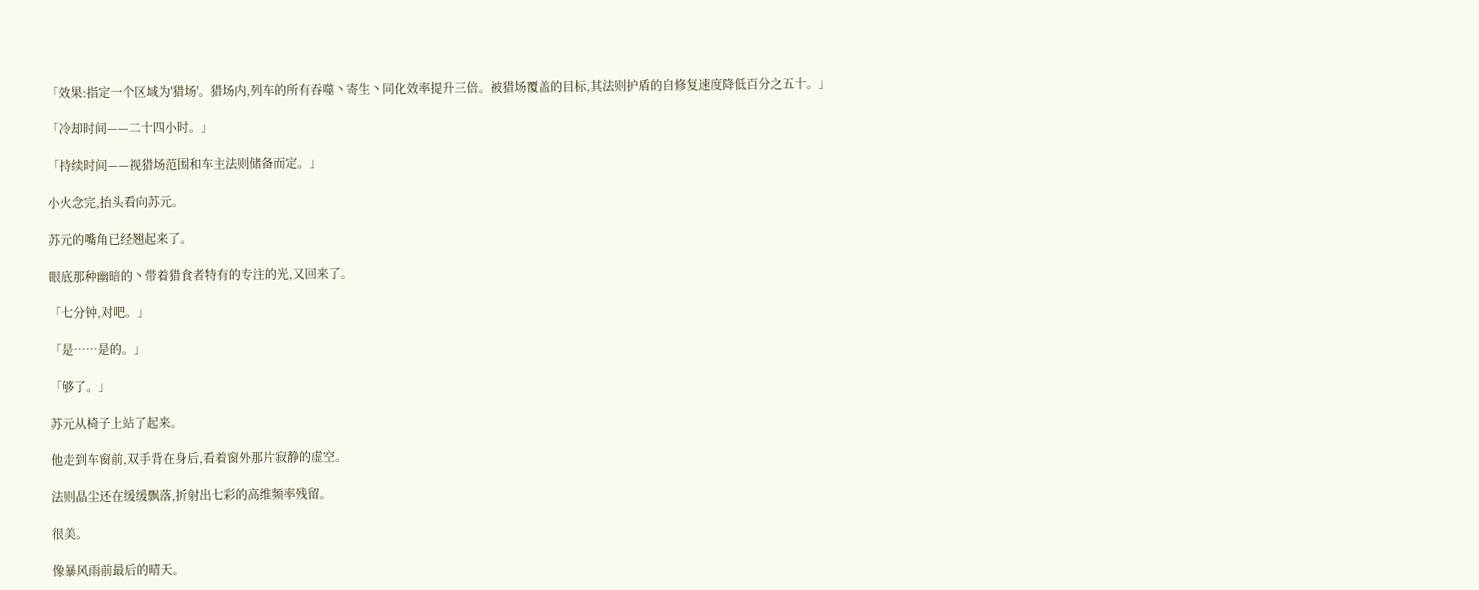「效果:指定一个区域为'猎场'。猎场内,列车的所有吞噬丶寄生丶同化效率提升三倍。被猎场覆盖的目标,其法则护盾的自修复速度降低百分之五十。」

「冷却时间——二十四小时。」

「持续时间——视猎场范围和车主法则储备而定。」

小火念完,抬头看向苏元。

苏元的嘴角已经翘起来了。

眼底那种幽暗的丶带着猎食者特有的专注的光,又回来了。

「七分钟,对吧。」

「是……是的。」

「够了。」

苏元从椅子上站了起来。

他走到车窗前,双手背在身后,看着窗外那片寂静的虚空。

法则晶尘还在缓缓飘落,折射出七彩的高维频率残留。

很美。

像暴风雨前最后的晴天。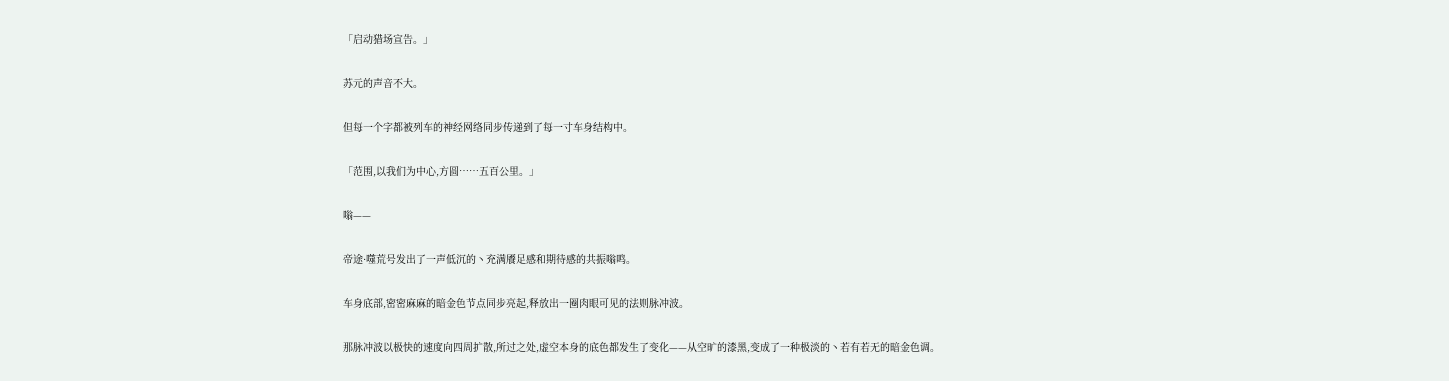「启动猎场宣告。」

苏元的声音不大。

但每一个字都被列车的神经网络同步传递到了每一寸车身结构中。

「范围,以我们为中心,方圆……五百公里。」

嗡——

帝途·噬荒号发出了一声低沉的丶充满餍足感和期待感的共振嗡鸣。

车身底部,密密麻麻的暗金色节点同步亮起,释放出一圈肉眼可见的法则脉冲波。

那脉冲波以极快的速度向四周扩散,所过之处,虚空本身的底色都发生了变化——从空旷的漆黑,变成了一种极淡的丶若有若无的暗金色调。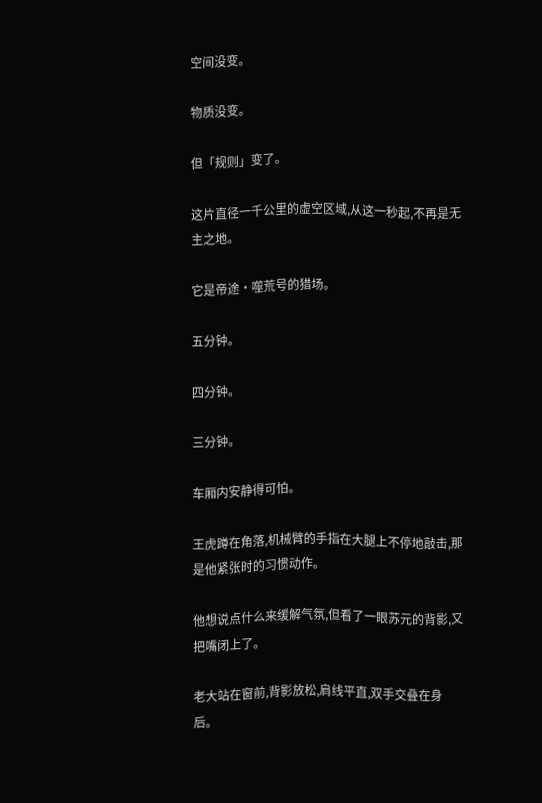空间没变。

物质没变。

但「规则」变了。

这片直径一千公里的虚空区域,从这一秒起,不再是无主之地。

它是帝途·噬荒号的猎场。

五分钟。

四分钟。

三分钟。

车厢内安静得可怕。

王虎蹲在角落,机械臂的手指在大腿上不停地敲击,那是他紧张时的习惯动作。

他想说点什么来缓解气氛,但看了一眼苏元的背影,又把嘴闭上了。

老大站在窗前,背影放松,肩线平直,双手交叠在身后。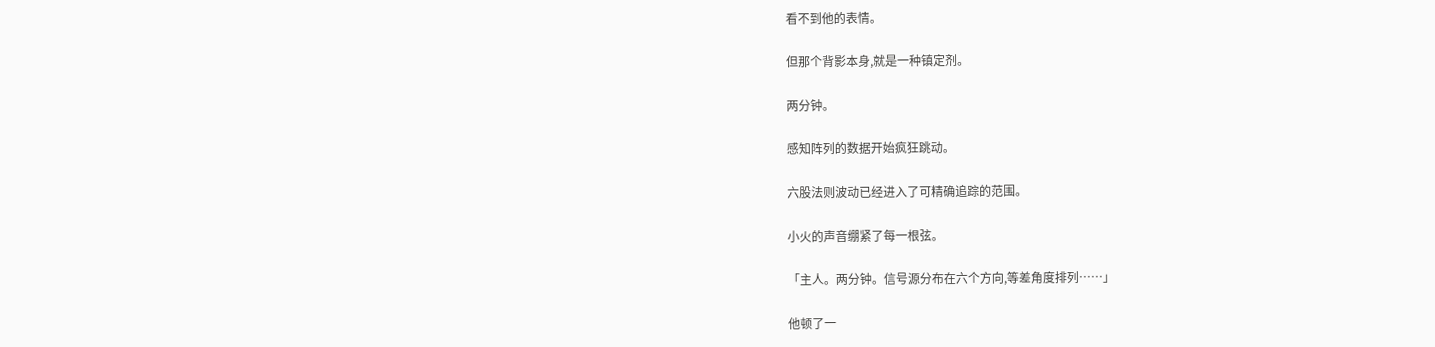看不到他的表情。

但那个背影本身,就是一种镇定剂。

两分钟。

感知阵列的数据开始疯狂跳动。

六股法则波动已经进入了可精确追踪的范围。

小火的声音绷紧了每一根弦。

「主人。两分钟。信号源分布在六个方向,等差角度排列……」

他顿了一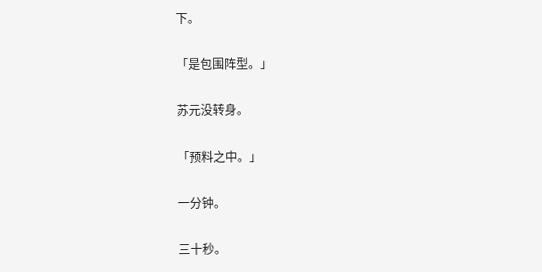下。

「是包围阵型。」

苏元没转身。

「预料之中。」

一分钟。

三十秒。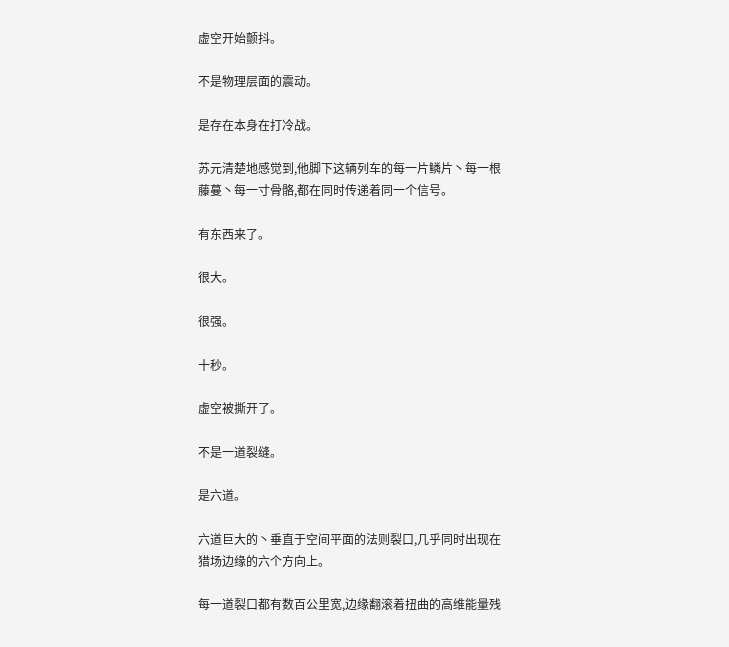虚空开始颤抖。

不是物理层面的震动。

是存在本身在打冷战。

苏元清楚地感觉到,他脚下这辆列车的每一片鳞片丶每一根藤蔓丶每一寸骨骼,都在同时传递着同一个信号。

有东西来了。

很大。

很强。

十秒。

虚空被撕开了。

不是一道裂缝。

是六道。

六道巨大的丶垂直于空间平面的法则裂口,几乎同时出现在猎场边缘的六个方向上。

每一道裂口都有数百公里宽,边缘翻滚着扭曲的高维能量残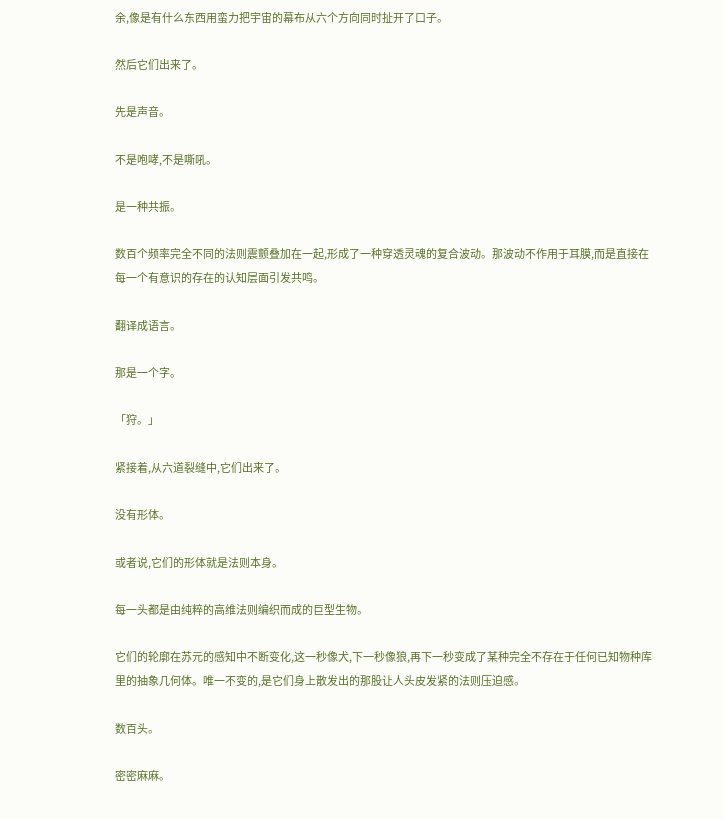余,像是有什么东西用蛮力把宇宙的幕布从六个方向同时扯开了口子。

然后它们出来了。

先是声音。

不是咆哮,不是嘶吼。

是一种共振。

数百个频率完全不同的法则震颤叠加在一起,形成了一种穿透灵魂的复合波动。那波动不作用于耳膜,而是直接在每一个有意识的存在的认知层面引发共鸣。

翻译成语言。

那是一个字。

「狩。」

紧接着,从六道裂缝中,它们出来了。

没有形体。

或者说,它们的形体就是法则本身。

每一头都是由纯粹的高维法则编织而成的巨型生物。

它们的轮廓在苏元的感知中不断变化,这一秒像犬,下一秒像狼,再下一秒变成了某种完全不存在于任何已知物种库里的抽象几何体。唯一不变的,是它们身上散发出的那股让人头皮发紧的法则压迫感。

数百头。

密密麻麻。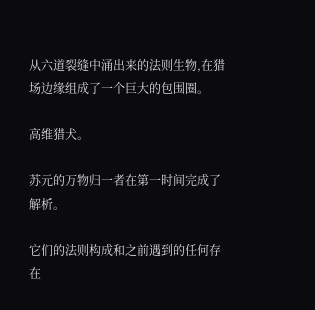从六道裂缝中涌出来的法则生物,在猎场边缘组成了一个巨大的包围圈。

高维猎犬。

苏元的万物归一者在第一时间完成了解析。

它们的法则构成和之前遇到的任何存在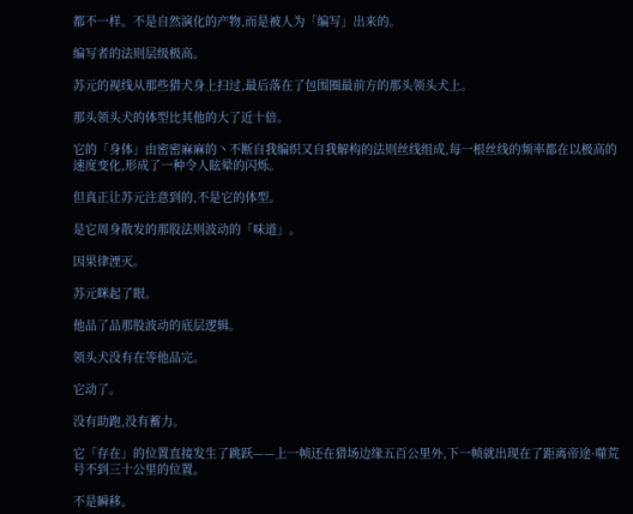都不一样。不是自然演化的产物,而是被人为「编写」出来的。

编写者的法则层级极高。

苏元的视线从那些猎犬身上扫过,最后落在了包围圈最前方的那头领头犬上。

那头领头犬的体型比其他的大了近十倍。

它的「身体」由密密麻麻的丶不断自我编织又自我解构的法则丝线组成,每一根丝线的频率都在以极高的速度变化,形成了一种令人眩晕的闪烁。

但真正让苏元注意到的,不是它的体型。

是它周身散发的那股法则波动的「味道」。

因果律湮灭。

苏元眯起了眼。

他品了品那股波动的底层逻辑。

领头犬没有在等他品完。

它动了。

没有助跑,没有蓄力。

它「存在」的位置直接发生了跳跃——上一帧还在猎场边缘五百公里外,下一帧就出现在了距离帝途·噬荒号不到三十公里的位置。

不是瞬移。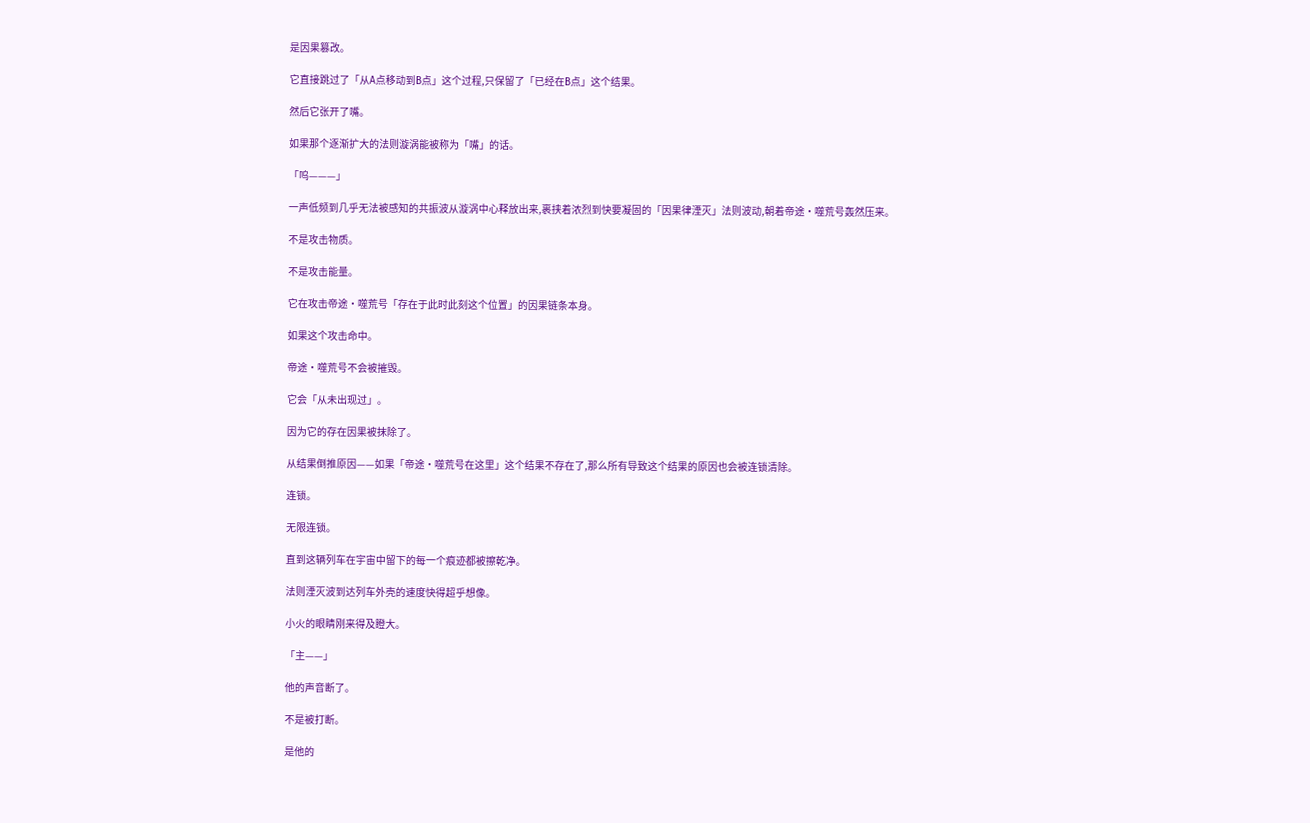是因果篡改。

它直接跳过了「从A点移动到B点」这个过程,只保留了「已经在B点」这个结果。

然后它张开了嘴。

如果那个逐渐扩大的法则漩涡能被称为「嘴」的话。

「呜———」

一声低频到几乎无法被感知的共振波从漩涡中心释放出来,裹挟着浓烈到快要凝固的「因果律湮灭」法则波动,朝着帝途·噬荒号轰然压来。

不是攻击物质。

不是攻击能量。

它在攻击帝途·噬荒号「存在于此时此刻这个位置」的因果链条本身。

如果这个攻击命中。

帝途·噬荒号不会被摧毁。

它会「从未出现过」。

因为它的存在因果被抹除了。

从结果倒推原因——如果「帝途·噬荒号在这里」这个结果不存在了,那么所有导致这个结果的原因也会被连锁清除。

连锁。

无限连锁。

直到这辆列车在宇宙中留下的每一个痕迹都被擦乾净。

法则湮灭波到达列车外壳的速度快得超乎想像。

小火的眼睛刚来得及瞪大。

「主——」

他的声音断了。

不是被打断。

是他的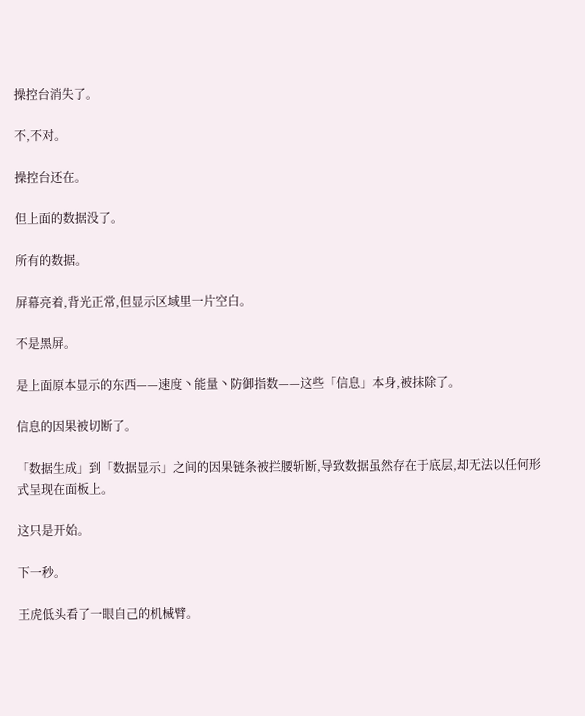操控台消失了。

不,不对。

操控台还在。

但上面的数据没了。

所有的数据。

屏幕亮着,背光正常,但显示区域里一片空白。

不是黑屏。

是上面原本显示的东西——速度丶能量丶防御指数——这些「信息」本身,被抹除了。

信息的因果被切断了。

「数据生成」到「数据显示」之间的因果链条被拦腰斩断,导致数据虽然存在于底层,却无法以任何形式呈现在面板上。

这只是开始。

下一秒。

王虎低头看了一眼自己的机械臂。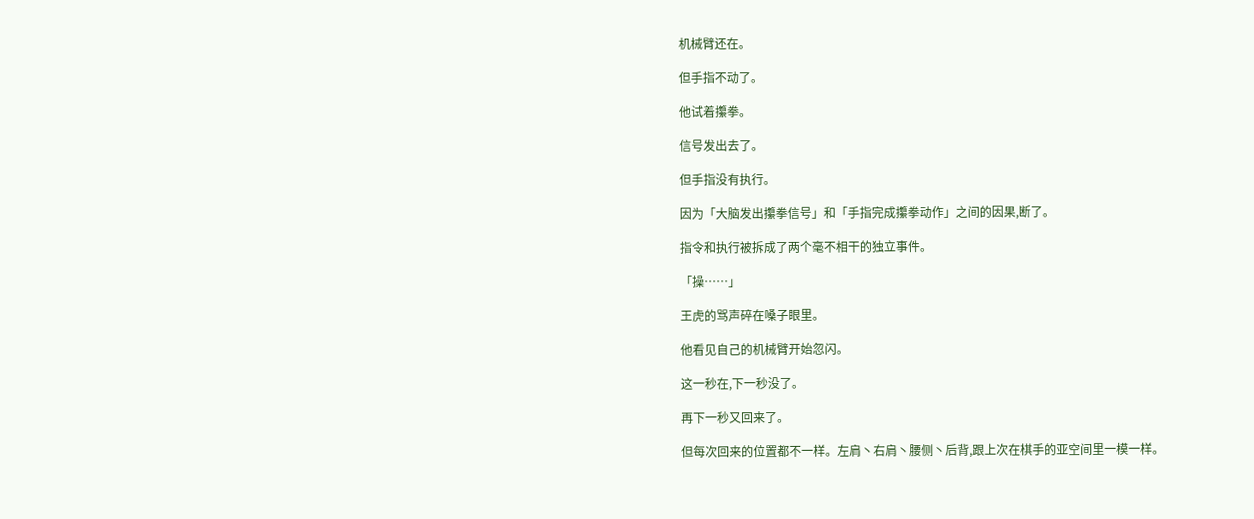机械臂还在。

但手指不动了。

他试着攥拳。

信号发出去了。

但手指没有执行。

因为「大脑发出攥拳信号」和「手指完成攥拳动作」之间的因果,断了。

指令和执行被拆成了两个毫不相干的独立事件。

「操……」

王虎的骂声碎在嗓子眼里。

他看见自己的机械臂开始忽闪。

这一秒在,下一秒没了。

再下一秒又回来了。

但每次回来的位置都不一样。左肩丶右肩丶腰侧丶后背,跟上次在棋手的亚空间里一模一样。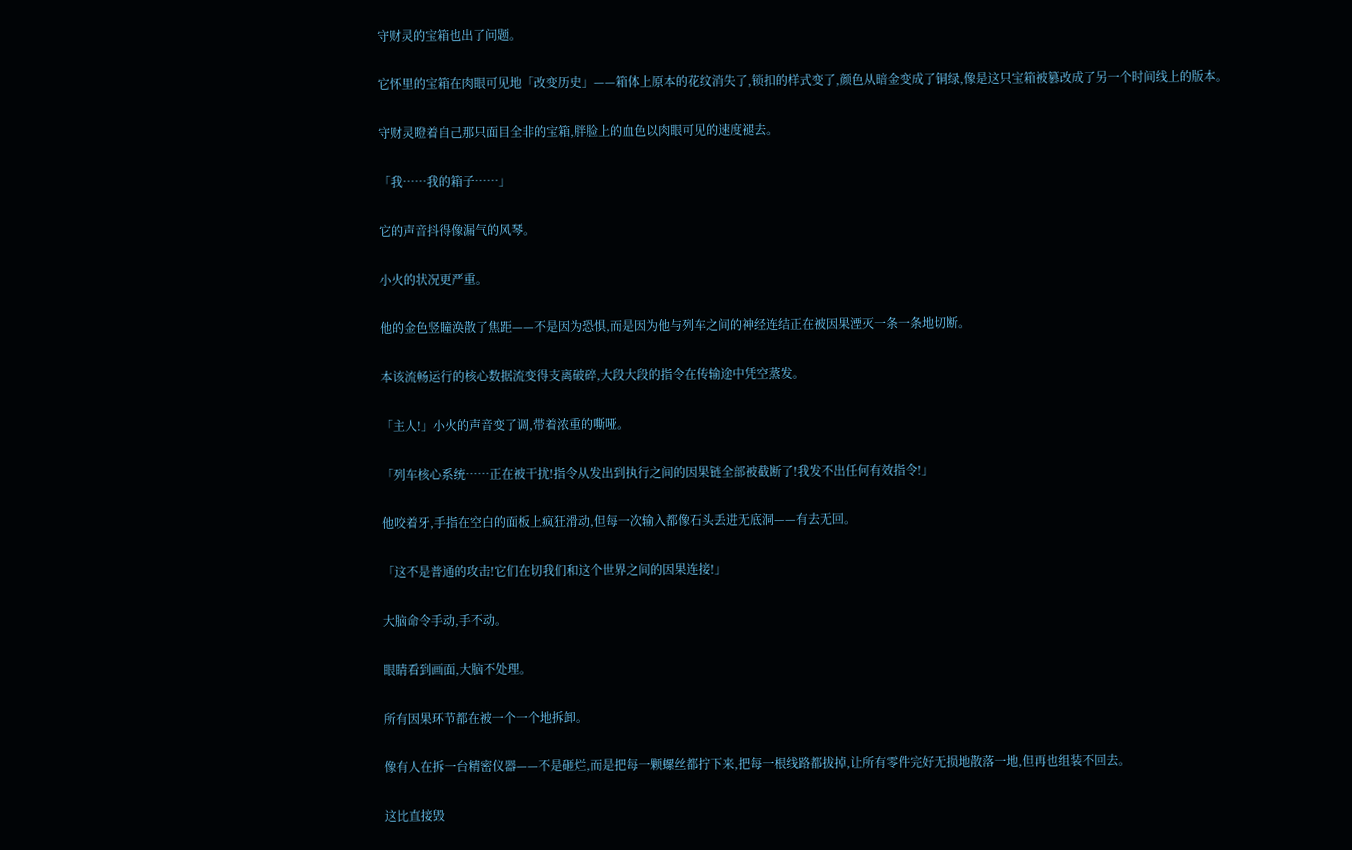守财灵的宝箱也出了问题。

它怀里的宝箱在肉眼可见地「改变历史」——箱体上原本的花纹消失了,锁扣的样式变了,颜色从暗金变成了铜绿,像是这只宝箱被篡改成了另一个时间线上的版本。

守财灵瞪着自己那只面目全非的宝箱,胖脸上的血色以肉眼可见的速度褪去。

「我……我的箱子……」

它的声音抖得像漏气的风琴。

小火的状况更严重。

他的金色竖瞳涣散了焦距——不是因为恐惧,而是因为他与列车之间的神经连结正在被因果湮灭一条一条地切断。

本该流畅运行的核心数据流变得支离破碎,大段大段的指令在传输途中凭空蒸发。

「主人!」小火的声音变了调,带着浓重的嘶哑。

「列车核心系统……正在被干扰!指令从发出到执行之间的因果链全部被截断了!我发不出任何有效指令!」

他咬着牙,手指在空白的面板上疯狂滑动,但每一次输入都像石头丢进无底洞——有去无回。

「这不是普通的攻击!它们在切我们和这个世界之间的因果连接!」

大脑命令手动,手不动。

眼睛看到画面,大脑不处理。

所有因果环节都在被一个一个地拆卸。

像有人在拆一台精密仪器——不是砸烂,而是把每一颗螺丝都拧下来,把每一根线路都拔掉,让所有零件完好无损地散落一地,但再也组装不回去。

这比直接毁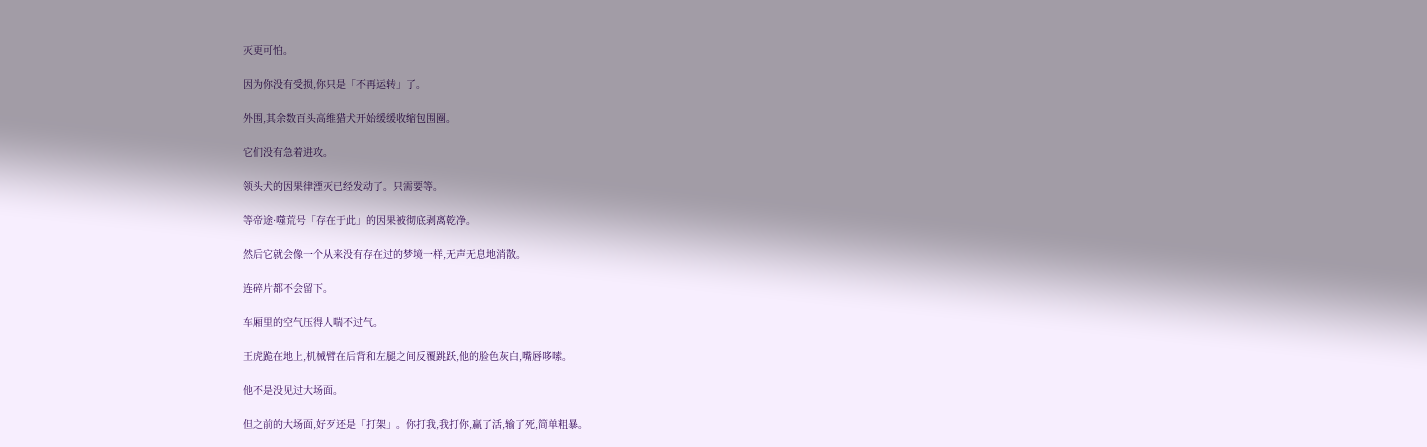灭更可怕。

因为你没有受损,你只是「不再运转」了。

外围,其余数百头高维猎犬开始缓缓收缩包围圈。

它们没有急着进攻。

领头犬的因果律湮灭已经发动了。只需要等。

等帝途·噬荒号「存在于此」的因果被彻底剥离乾净。

然后它就会像一个从来没有存在过的梦境一样,无声无息地消散。

连碎片都不会留下。

车厢里的空气压得人喘不过气。

王虎跪在地上,机械臂在后背和左腿之间反覆跳跃,他的脸色灰白,嘴唇哆嗦。

他不是没见过大场面。

但之前的大场面,好歹还是「打架」。你打我,我打你,赢了活,输了死,简单粗暴。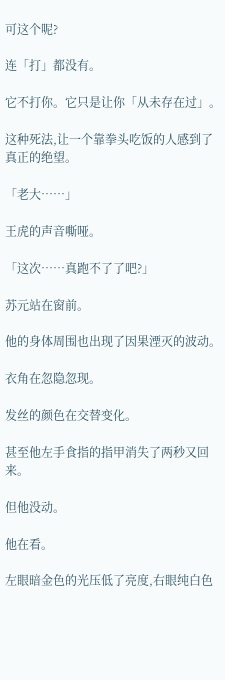可这个呢?

连「打」都没有。

它不打你。它只是让你「从未存在过」。

这种死法,让一个靠拳头吃饭的人感到了真正的绝望。

「老大……」

王虎的声音嘶哑。

「这次……真跑不了了吧?」

苏元站在窗前。

他的身体周围也出现了因果湮灭的波动。

衣角在忽隐忽现。

发丝的颜色在交替变化。

甚至他左手食指的指甲消失了两秒又回来。

但他没动。

他在看。

左眼暗金色的光压低了亮度,右眼纯白色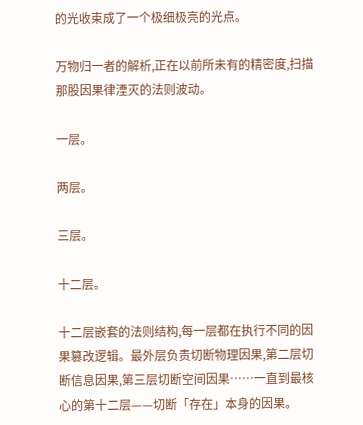的光收束成了一个极细极亮的光点。

万物归一者的解析,正在以前所未有的精密度,扫描那股因果律湮灭的法则波动。

一层。

两层。

三层。

十二层。

十二层嵌套的法则结构,每一层都在执行不同的因果篡改逻辑。最外层负责切断物理因果,第二层切断信息因果,第三层切断空间因果……一直到最核心的第十二层——切断「存在」本身的因果。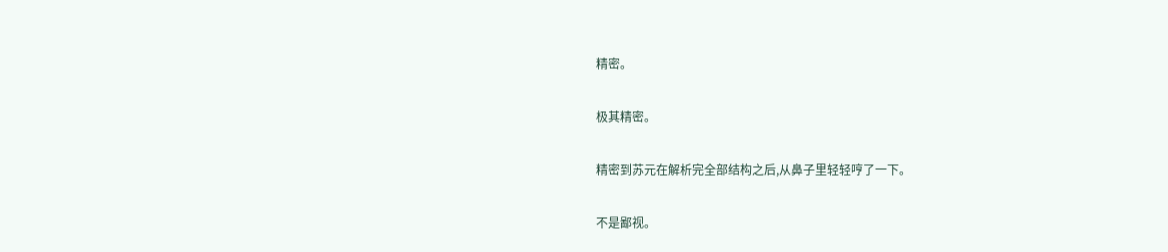精密。

极其精密。

精密到苏元在解析完全部结构之后,从鼻子里轻轻哼了一下。

不是鄙视。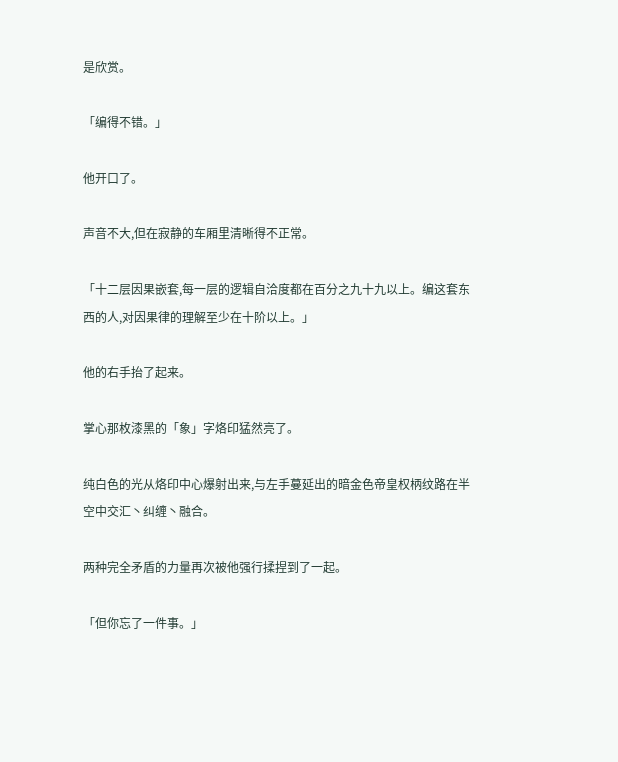是欣赏。

「编得不错。」

他开口了。

声音不大,但在寂静的车厢里清晰得不正常。

「十二层因果嵌套,每一层的逻辑自洽度都在百分之九十九以上。编这套东西的人,对因果律的理解至少在十阶以上。」

他的右手抬了起来。

掌心那枚漆黑的「象」字烙印猛然亮了。

纯白色的光从烙印中心爆射出来,与左手蔓延出的暗金色帝皇权柄纹路在半空中交汇丶纠缠丶融合。

两种完全矛盾的力量再次被他强行揉捏到了一起。

「但你忘了一件事。」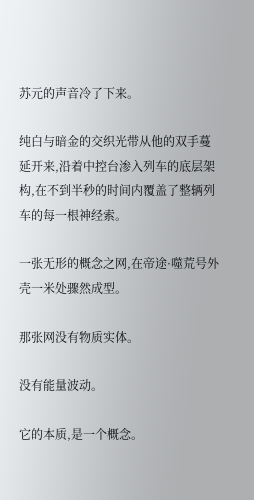苏元的声音冷了下来。

纯白与暗金的交织光带从他的双手蔓延开来,沿着中控台渗入列车的底层架构,在不到半秒的时间内覆盖了整辆列车的每一根神经索。

一张无形的概念之网,在帝途·噬荒号外壳一米处骤然成型。

那张网没有物质实体。

没有能量波动。

它的本质,是一个概念。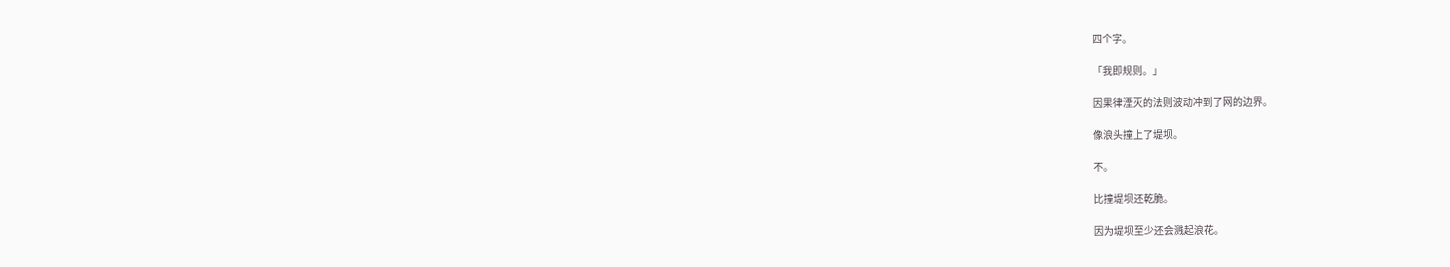四个字。

「我即规则。」

因果律湮灭的法则波动冲到了网的边界。

像浪头撞上了堤坝。

不。

比撞堤坝还乾脆。

因为堤坝至少还会溅起浪花。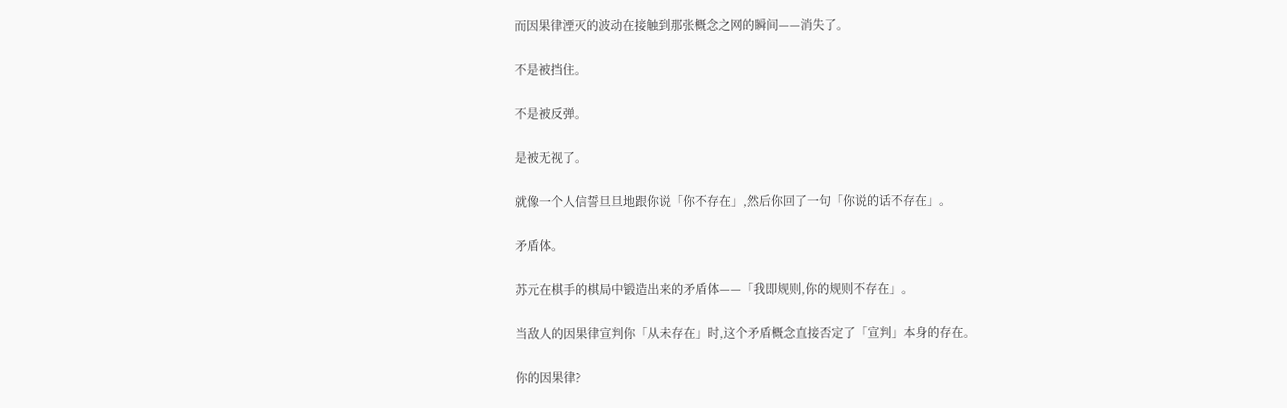而因果律湮灭的波动在接触到那张概念之网的瞬间——消失了。

不是被挡住。

不是被反弹。

是被无视了。

就像一个人信誓旦旦地跟你说「你不存在」,然后你回了一句「你说的话不存在」。

矛盾体。

苏元在棋手的棋局中锻造出来的矛盾体——「我即规则,你的规则不存在」。

当敌人的因果律宣判你「从未存在」时,这个矛盾概念直接否定了「宣判」本身的存在。

你的因果律?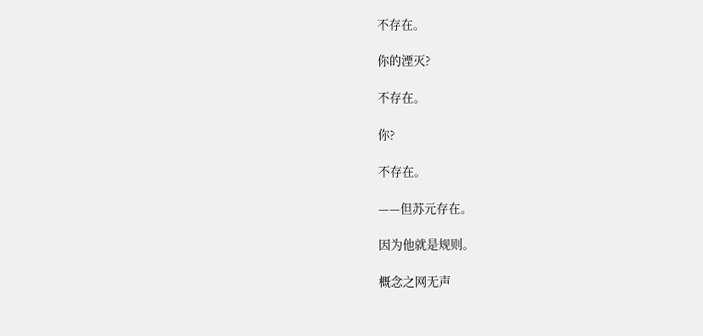不存在。

你的湮灭?

不存在。

你?

不存在。

——但苏元存在。

因为他就是规则。

概念之网无声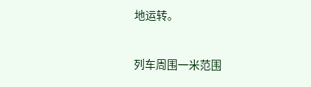地运转。

列车周围一米范围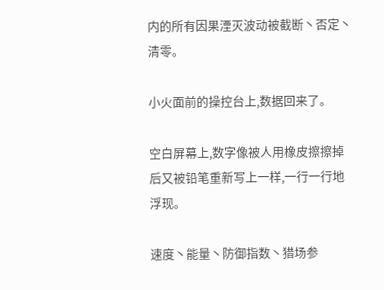内的所有因果湮灭波动被截断丶否定丶清零。

小火面前的操控台上,数据回来了。

空白屏幕上,数字像被人用橡皮擦擦掉后又被铅笔重新写上一样,一行一行地浮现。

速度丶能量丶防御指数丶猎场参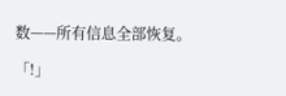数——所有信息全部恢复。

「!」